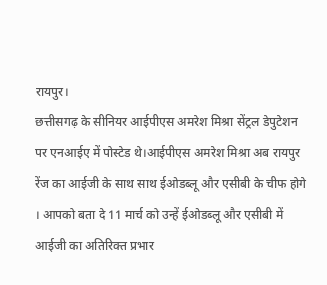रायपुर।
छत्तीसगढ़ के सीनियर आईपीएस अमरेश मिश्रा सेंट्रल डेपुटेशन पर एनआईए में पोस्टेड थे।आईपीएस अमरेश मिश्रा अब रायपुर रेंज का आईजी के साथ साथ ईओडब्लू और एसीबी के चीफ होगे । आपको बता दे 11 मार्च को उन्हें ईओडब्लू और एसीबी में आईजी का अतिरिक्त प्रभार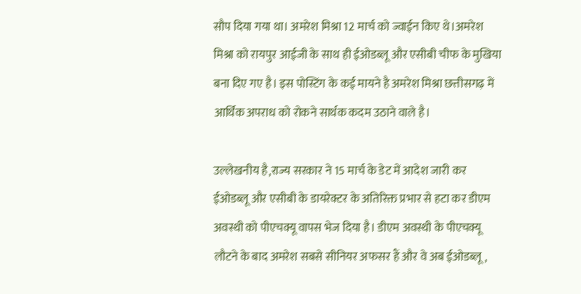सौप दिया गया था। अमरेश मिश्रा 12 मार्च को ज्वाईन किए थे।अमरेश मिश्रा को रायपुर आईजी के साथ ही ईओडब्लू और एसीबी चीफ के मुखिया बना दिए गए है। इस पोस्टिंग के कई मायने है अमरेश मिश्रा छत्तीसगढ़ में आर्थिक अपराध को रोकने सार्थक कदम उठाने वाले है।

उल्लेखनीय है,राज्य सरकार ने 15 मार्च के डेट में आदेश जारी कर ईओडब्लू और एसीबी के डायरेक्टर के अतिरिक्त प्रभार से हटा कर डीएम अवस्थी को पीएचक्यू वापस भेज दिया है। डीएम अवस्थी के पीएचक्यू लौटने के बाद अमरेश सबसे सीनियर अफसर हैं और वे अब ईओडब्लू,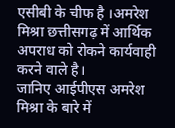एसीबी के चीफ है ।अमरेश मिश्रा छत्तीसगढ़ में आर्थिक अपराध को रोकने कार्यवाही करने वाले है।
जानिए आईपीएस अमरेश मिश्रा के बारे में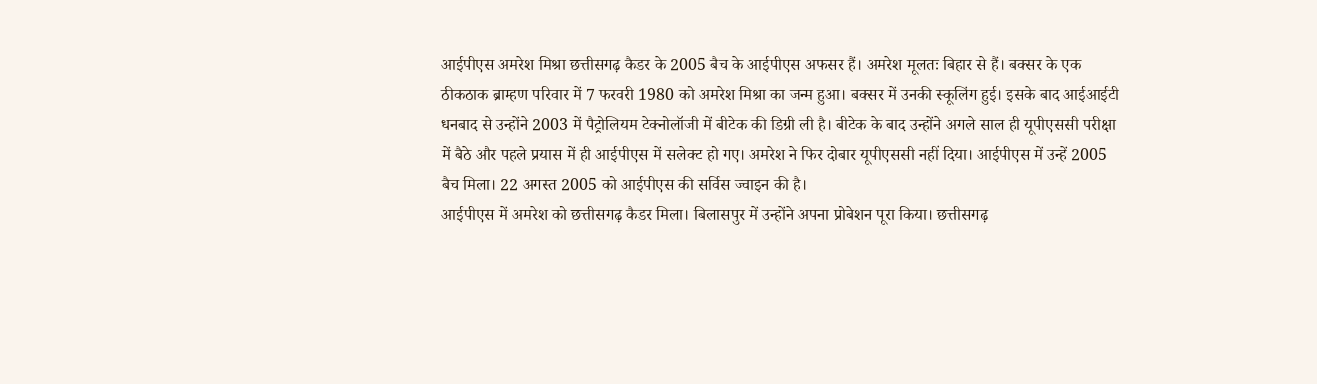आईपीएस अमरेश मिश्रा छत्तीसगढ़ कैडर के 2005 बैच के आईपीएस अफसर हैं। अमरेश मूलतः बिहार से हैं। बक्सर के एक ठीकठाक ब्राम्हण परिवार में 7 फरवरी 1980 को अमरेश मिश्रा का जन्म हुआ। बक्सर में उनकी स्कूलिंग हुई। इसके बाद आईआईटी धनबाद से उन्होंने 2003 में पैट्रोलियम टेक्नोलॉजी में बीटेक की डिग्री ली है। बीटेक के बाद उन्होंने अगले साल ही यूपीएससी परीक्षा में बैठे और पहले प्रयास में ही आईपीएस में सलेक्ट हो गए। अमरेश ने फिर दोबार यूपीएससी नहीं दिया। आईपीएस में उन्हें 2005 बैच मिला। 22 अगस्त 2005 को आईपीएस की सर्विस ज्वाइन की है।
आईपीएस में अमरेश को छत्तीसगढ़ कैडर मिला। बिलासपुर में उन्होंने अपना प्रोबेशन पूरा किया। छत्तीसगढ़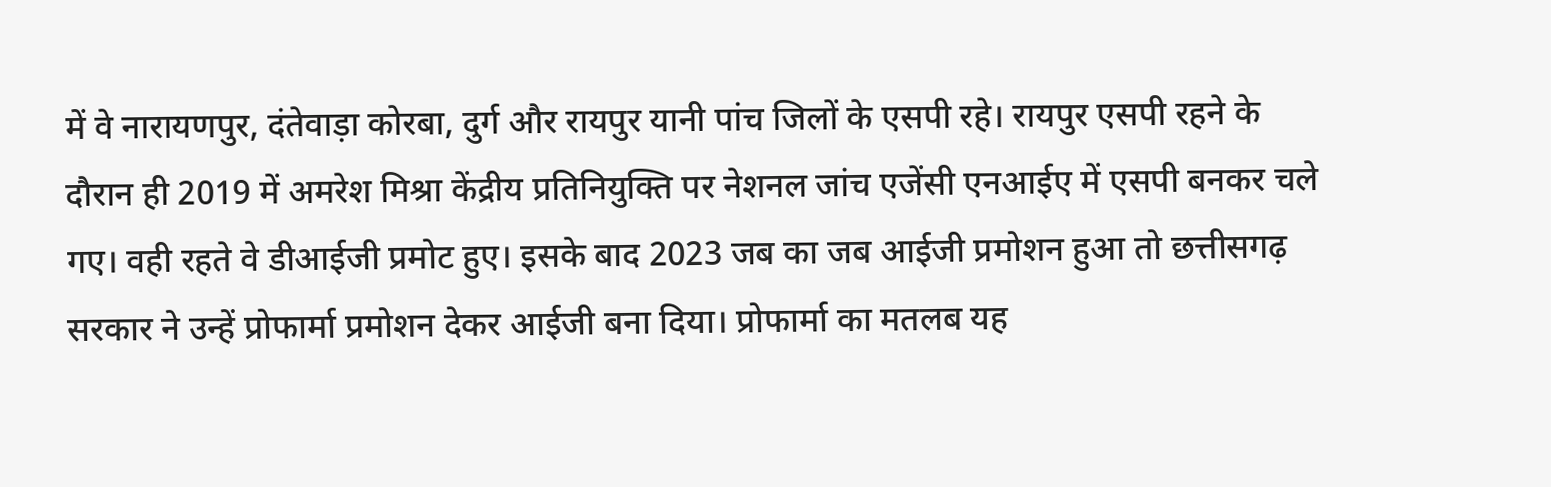में वे नारायणपुर, दंतेवाड़ा कोरबा, दुर्ग और रायपुर यानी पांच जिलों के एसपी रहे। रायपुर एसपी रहने के दौरान ही 2019 में अमरेश मिश्रा केंद्रीय प्रतिनियुक्ति पर नेशनल जांच एजेंसी एनआईए में एसपी बनकर चले गए। वही रहते वे डीआईजी प्रमोट हुए। इसके बाद 2023 जब का जब आईजी प्रमोशन हुआ तो छत्तीसगढ़ सरकार ने उन्हें प्रोफार्मा प्रमोशन देकर आईजी बना दिया। प्रोफार्मा का मतलब यह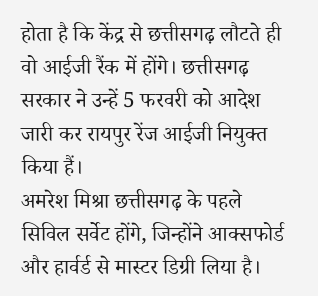होता है कि केंद्र से छत्तीसगढ़ लौटते ही वो आईजी रैंक में होंगे। छत्तीसगढ़ सरकार ने उन्हें 5 फरवरी को आदेश जारी कर रायपुर रेंज आईजी नियुक्त किया हैं।
अमरेश मिश्रा छत्तीसगढ़ के पहले सिविल सर्वेट होंगे, जिन्होंने आक्सफोर्ड और हार्वर्ड से मास्टर डिग्री लिया है।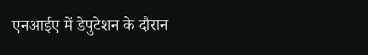एनआईए में डेपुटेशन के दौरान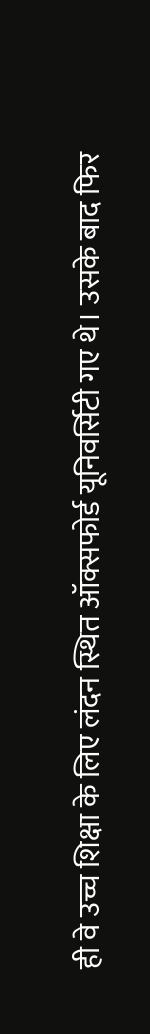ही वे उच्च शिक्षा के लिए लंदन स्थित ऑक्सफोर्ड यूनिवर्सिटी गए थे। उसके बाद फिर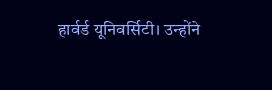हार्वर्ड यूनिवर्सिटी। उन्होंने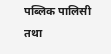पब्लिक पालिसी तथा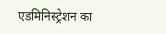एडमिनिस्ट्रेशन का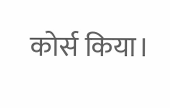कोर्स किया।